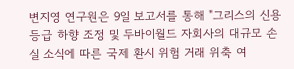변지영 연구원은 9일 보고서를 통해 "그리스의 신용등급 하향 조정 및 두바이월드 자회사의 대규모 손실 소식에 따른 국제 환시 위험 거래 위축 여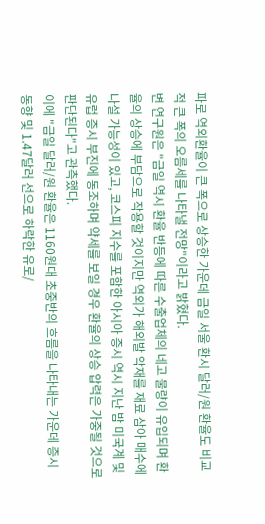파로 역외환율이 큰 폭으로 상승한 가운데 금일 서울 환시 달러/원 환율도 비교적 큰 폭의 오름세를 나타낼 전망"이라고 밝혔다.
변 연구원은 "금일 역시 환율 반등에 따른 수출업체의 네고 물량이 유입되며 환율의 상승에 부담으로 작용할 것이지만 역외가 해외발 악재를 재료 삼아 매수에 나설 가능성이 있고, 코스피 지수를 포함한 아시아 증시 역시 지난 밤 미국계 및 유럽 증시 부진에 동조하며 약세를 보일 경우 환율의 상승 압력은 가중될 것으로 판단된다"고 관측했다.
이에 "금일 달러/원 환율은 1160원대 초중반의 흐름을 나타내는 가운데 증시 동향 및 1.47달러 선으로 하락한 유로/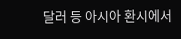달러 등 아시아 환시에서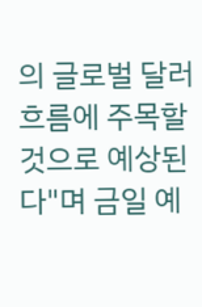의 글로벌 달러 흐름에 주목할 것으로 예상된다"며 금일 예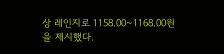상 레인지로 1158.00~1168.00원을 제시했다.